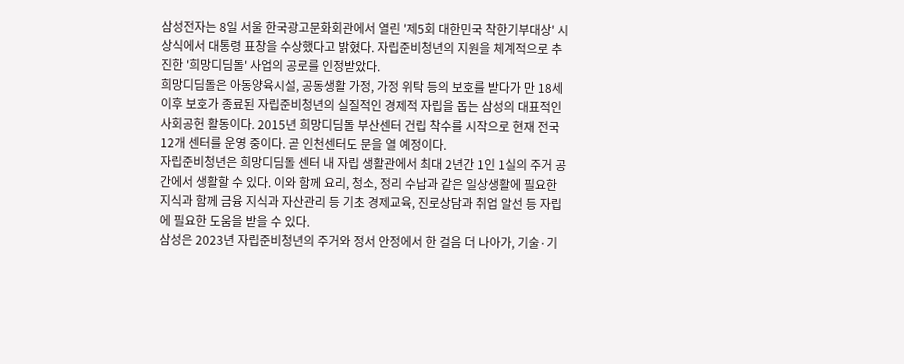삼성전자는 8일 서울 한국광고문화회관에서 열린 '제5회 대한민국 착한기부대상' 시상식에서 대통령 표창을 수상했다고 밝혔다. 자립준비청년의 지원을 체계적으로 추진한 '희망디딤돌' 사업의 공로를 인정받았다.
희망디딤돌은 아동양육시설, 공동생활 가정, 가정 위탁 등의 보호를 받다가 만 18세 이후 보호가 종료된 자립준비청년의 실질적인 경제적 자립을 돕는 삼성의 대표적인 사회공헌 활동이다. 2015년 희망디딤돌 부산센터 건립 착수를 시작으로 현재 전국 12개 센터를 운영 중이다. 곧 인천센터도 문을 열 예정이다.
자립준비청년은 희망디딤돌 센터 내 자립 생활관에서 최대 2년간 1인 1실의 주거 공간에서 생활할 수 있다. 이와 함께 요리, 청소, 정리 수납과 같은 일상생활에 필요한 지식과 함께 금융 지식과 자산관리 등 기초 경제교육, 진로상담과 취업 알선 등 자립에 필요한 도움을 받을 수 있다.
삼성은 2023년 자립준비청년의 주거와 정서 안정에서 한 걸음 더 나아가, 기술·기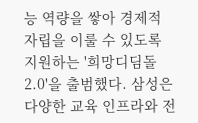능 역량을 쌓아 경제적 자립을 이룰 수 있도록 지원하는 '희망디딤돌 2.0'을 출범했다. 삼성은 다양한 교육 인프라와 전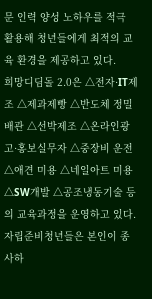문 인력 양성 노하우를 적극 활용해 청년들에게 최적의 교육 환경을 제공하고 있다.
희망디딤돌 2.0은 △전자·IT제조 △제과제빵 △반도체 정밀배관 △선박제조 △온라인광고·홍보실무자 △중장비 운전 △애견 미용 △네일아트 미용 △SW개발 △공조냉동기술 등의 교육과정을 운영하고 있다. 자립준비청년들은 본인이 종사하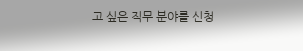고 싶은 직무 분야를 신청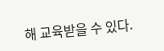해 교육받을 수 있다.